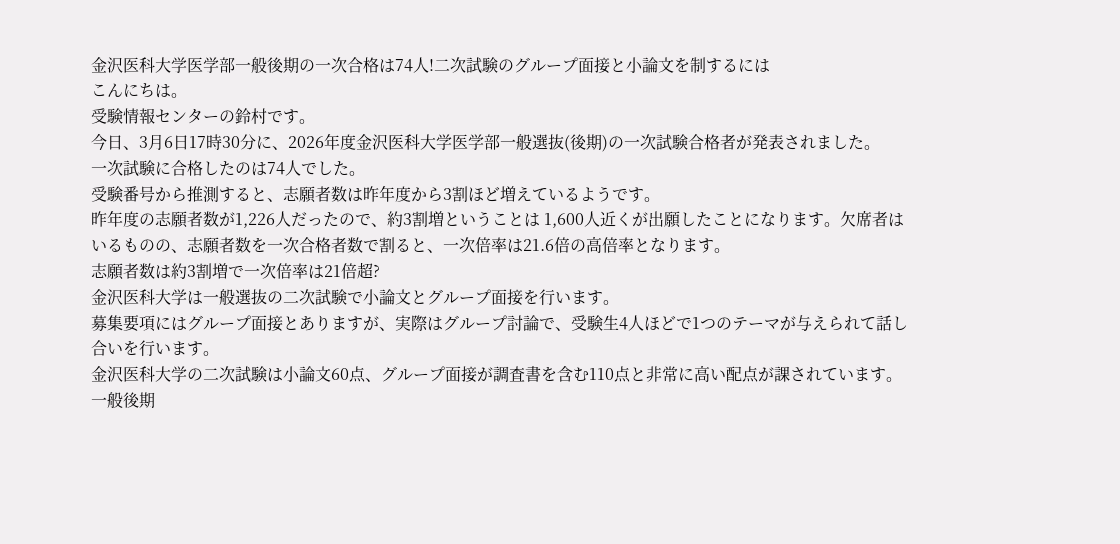金沢医科大学医学部一般後期の一次合格は74人!二次試験のグループ面接と小論文を制するには
こんにちは。
受験情報センターの鈴村です。
今日、3月6日17時30分に、2026年度金沢医科大学医学部一般選抜(後期)の一次試験合格者が発表されました。
一次試験に合格したのは74人でした。
受験番号から推測すると、志願者数は昨年度から3割ほど増えているようです。
昨年度の志願者数が1,226人だったので、約3割増ということは 1,600人近くが出願したことになります。欠席者はいるものの、志願者数を一次合格者数で割ると、一次倍率は21.6倍の高倍率となります。
志願者数は約3割増で一次倍率は21倍超?
金沢医科大学は一般選抜の二次試験で小論文とグループ面接を行います。
募集要項にはグループ面接とありますが、実際はグループ討論で、受験生4人ほどで1つのテーマが与えられて話し合いを行います。
金沢医科大学の二次試験は小論文60点、グループ面接が調査書を含む110点と非常に高い配点が課されています。一般後期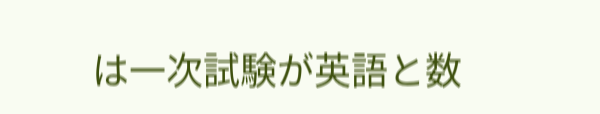は一次試験が英語と数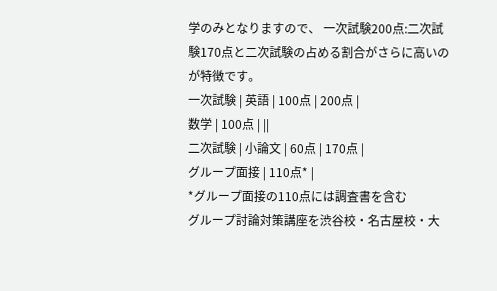学のみとなりますので、 一次試験200点:二次試験170点と二次試験の占める割合がさらに高いのが特徴です。
一次試験 | 英語 | 100点 | 200点 |
数学 | 100点 | ||
二次試験 | 小論文 | 60点 | 170点 |
グループ面接 | 110点* |
*グループ面接の110点には調査書を含む
グループ討論対策講座を渋谷校・名古屋校・大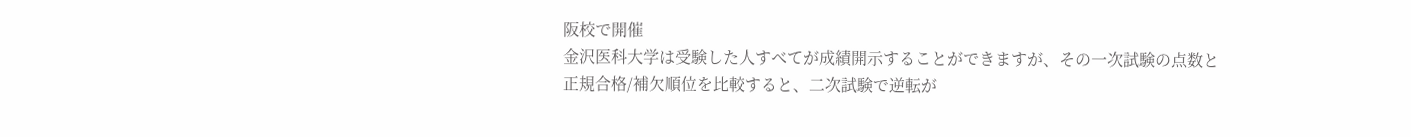阪校で開催
金沢医科大学は受験した人すべてが成績開示することができますが、その一次試験の点数と正規合格/補欠順位を比較すると、二次試験で逆転が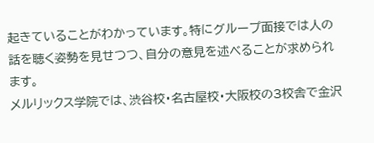起きていることがわかっています。特にグループ面接では人の話を聴く姿勢を見せつつ、自分の意見を述べることが求められます。
メルリックス学院では、渋谷校・名古屋校・大阪校の3校舎で金沢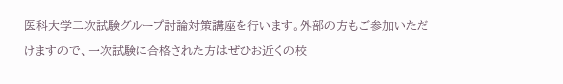医科大学二次試験グループ討論対策講座を行います。外部の方もご参加いただけますので、一次試験に合格された方はぜひお近くの校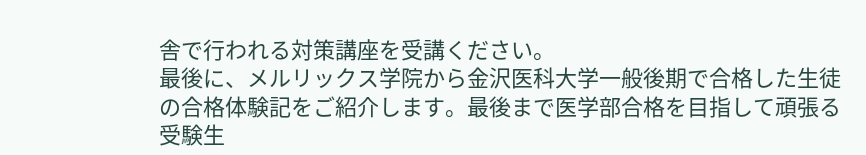舎で行われる対策講座を受講ください。
最後に、メルリックス学院から金沢医科大学一般後期で合格した生徒の合格体験記をご紹介します。最後まで医学部合格を目指して頑張る受験生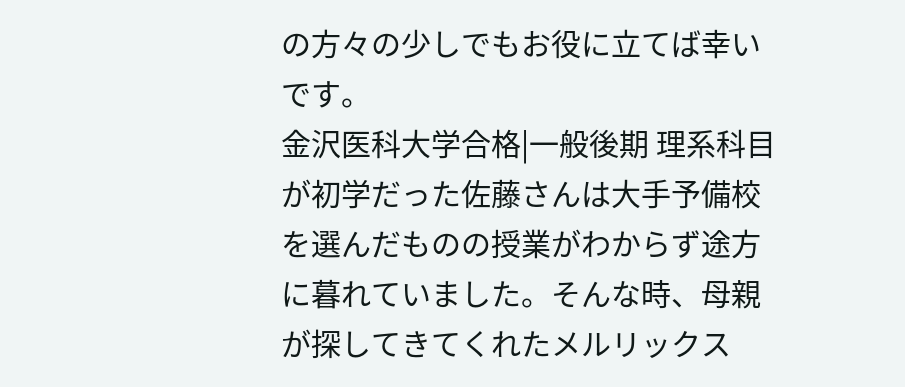の方々の少しでもお役に立てば幸いです。
金沢医科大学合格|一般後期 理系科目が初学だった佐藤さんは大手予備校を選んだものの授業がわからず途方に暮れていました。そんな時、母親が探してきてくれたメルリックス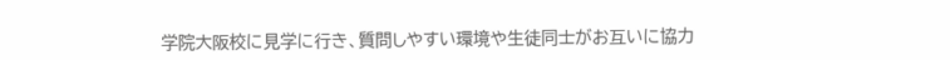学院大阪校に見学に行き、質問しやすい環境や生徒同士がお互いに協力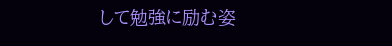して勉強に励む姿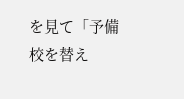を見て「予備校を替え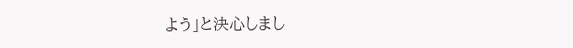よう」と決心しまし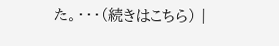た。・・・(続きはこちら) |